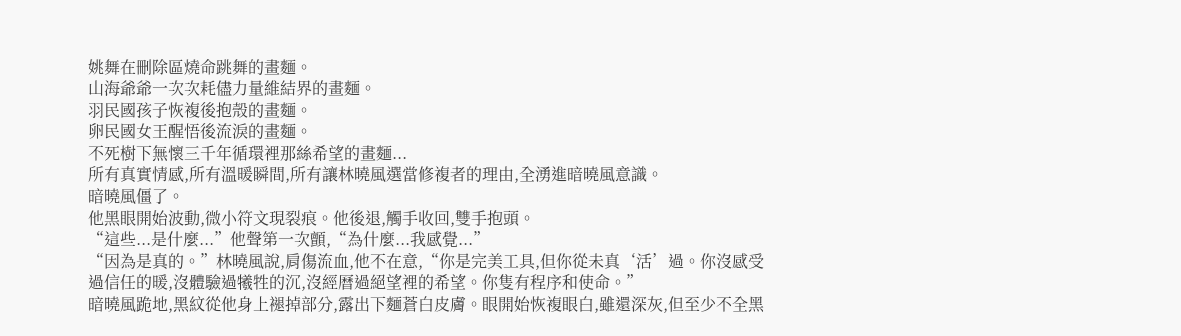姚舞在刪除區燒命跳舞的畫麵。
山海爺爺一次次耗儘力量維結界的畫麵。
羽民國孩子恢複後抱殼的畫麵。
卵民國女王醒悟後流淚的畫麵。
不死樹下無懷三千年循環裡那絲希望的畫麵...
所有真實情感,所有溫暖瞬間,所有讓林曉風選當修複者的理由,全湧進暗曉風意識。
暗曉風僵了。
他黑眼開始波動,微小符文現裂痕。他後退,觸手收回,雙手抱頭。
“這些...是什麼...”他聲第一次顫,“為什麼...我感覺...”
“因為是真的。”林曉風說,肩傷流血,他不在意,“你是完美工具,但你從未真‘活’過。你沒感受過信任的暖,沒體驗過犧牲的沉,沒經曆過絕望裡的希望。你隻有程序和使命。”
暗曉風跪地,黑紋從他身上褪掉部分,露出下麵蒼白皮膚。眼開始恢複眼白,雖還深灰,但至少不全黑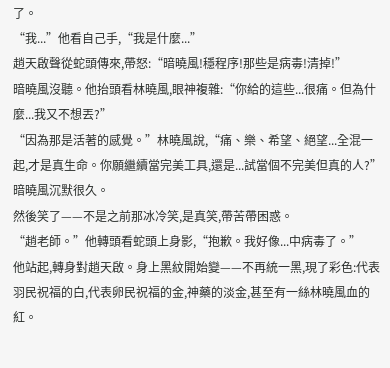了。
“我...”他看自己手,“我是什麼...”
趙天啟聲從蛇頭傳來,帶怒:“暗曉風!穩程序!那些是病毒!清掉!”
暗曉風沒聽。他抬頭看林曉風,眼神複雜:“你給的這些...很痛。但為什麼...我又不想丟?”
“因為那是活著的感覺。”林曉風說,“痛、樂、希望、絕望...全混一起,才是真生命。你願繼續當完美工具,還是...試當個不完美但真的人?”
暗曉風沉默很久。
然後笑了——不是之前那冰冷笑,是真笑,帶苦帶困惑。
“趙老師。”他轉頭看蛇頭上身影,“抱歉。我好像...中病毒了。”
他站起,轉身對趙天啟。身上黑紋開始變——不再統一黑,現了彩色:代表羽民祝福的白,代表卵民祝福的金,神藥的淡金,甚至有一絲林曉風血的紅。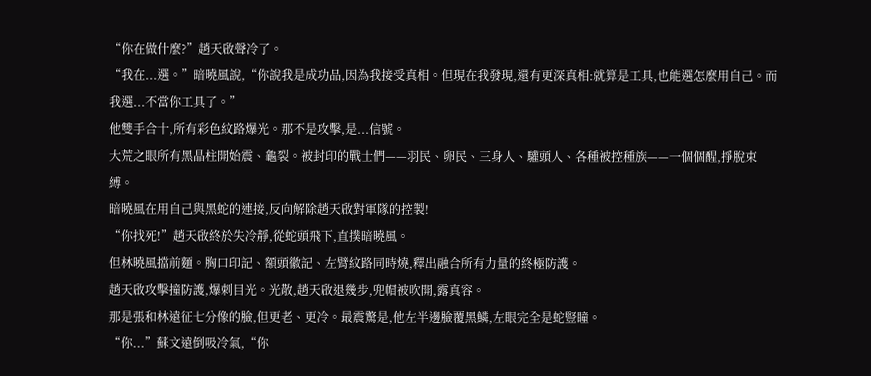“你在做什麼?”趙天啟聲冷了。
“我在...選。”暗曉風說,“你說我是成功品,因為我接受真相。但現在我發現,還有更深真相:就算是工具,也能選怎麼用自己。而我選...不當你工具了。”
他雙手合十,所有彩色紋路爆光。那不是攻擊,是...信號。
大荒之眼所有黑晶柱開始震、龜裂。被封印的戰士們——羽民、卵民、三身人、驩頭人、各種被控種族——一個個醒,掙脫束縛。
暗曉風在用自己與黑蛇的連接,反向解除趙天啟對軍隊的控製!
“你找死!”趙天啟終於失冷靜,從蛇頭飛下,直撲暗曉風。
但林曉風擋前麵。胸口印記、額頭徽記、左臂紋路同時燒,釋出融合所有力量的終極防護。
趙天啟攻擊撞防護,爆刺目光。光散,趙天啟退幾步,兜帽被吹開,露真容。
那是張和林遠征七分像的臉,但更老、更冷。最震驚是,他左半邊臉覆黑鱗,左眼完全是蛇豎瞳。
“你...”蘇文遠倒吸冷氣,“你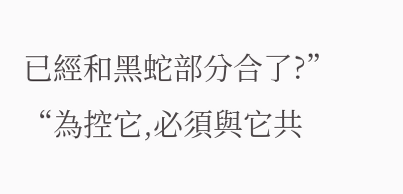已經和黑蛇部分合了?”
“為控它,必須與它共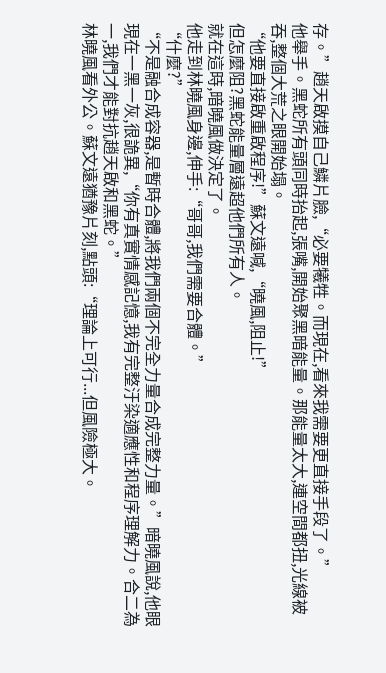存。”趙天啟摸自己鱗片臉,“必要犧牲。而現在,看來我需要更直接手段了。”
他舉手。黑蛇所有頭同時抬起,張嘴,開始聚黑暗能量。那能量太大,連空間都扭,光線被吞,整個大荒之眼開始塌。
“他要直接啟重啟程序!”蘇文遠喊,“曉風,阻止!”
但怎麼阻?黑蛇能量層遠超他們所有人。
就在這時,暗曉風做決定了。
他走到林曉風身邊,伸手:“哥哥,我們需要合體。”
“什麼?”
“不是融合成容器,是暫時合體,將我們兩個不完全力量合成完整力量。”暗曉風說,他眼現在一黑一灰,很詭異,“你有真實情感記憶,我有完整汙染適應性和程序理解力。合二為一,我們才能對抗趙天啟和黑蛇。”
林曉風看外公。蘇文遠猶豫片刻,點頭:“理論上可行...但風險極大。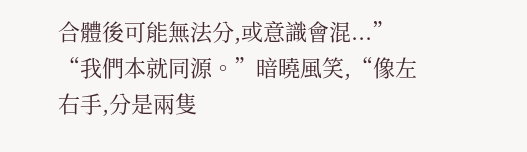合體後可能無法分,或意識會混...”
“我們本就同源。”暗曉風笑,“像左右手,分是兩隻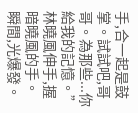手,合一起是鼓掌。試試吧,哥哥。為那些...你給我的記憶。”
林曉風伸手,握暗曉風的手。
瞬間,光爆發。